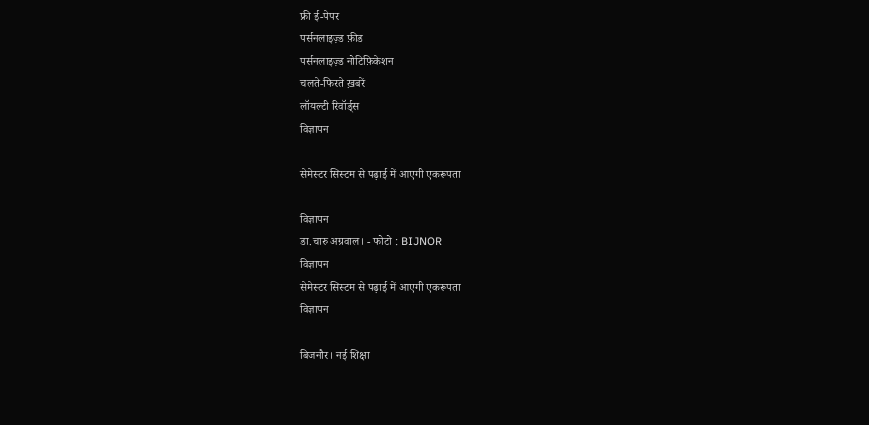फ्री ई-पेपर
पर्सनलाइज़्ड फ़ीड
पर्सनलाइज़्ड नोटिफ़िकेशन
चलते-फिरते ख़बरें
लॉयल्टी रिवॉर्ड्स
विज्ञापन

सेमेस्टर सिस्टम से पढ़ाई में आएगी एकरूपता

विज्ञापन
डा.चारु अग्रवाल। - फोटो : BIJNOR
विज्ञापन
सेमेस्टर सिस्टम से पढ़ाई में आएगी एकरूपता
विज्ञापन

बिजनौर। नई शिक्षा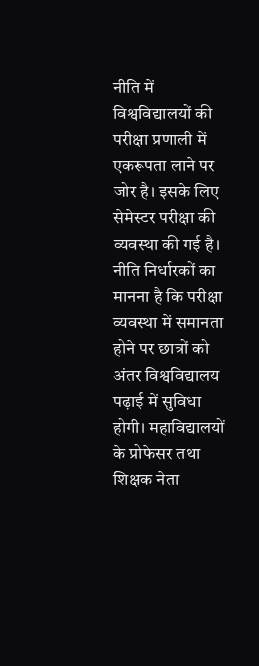नीति में विश्वविद्यालयों की परीक्षा प्रणाली में एकरूपता लाने पर जोर है। इसके लिए सेमेस्टर परीक्षा की व्यवस्था की गई है। नीति निर्धारकों का मानना है कि परीक्षा व्यवस्था में समानता होने पर छात्रों को अंतर विश्वविद्यालय पढ़ाई में सुविधा होगी। महाविद्यालयों के प्रोफेसर तथा शिक्षक नेता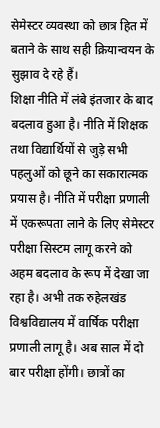सेमेस्टर व्यवस्था को छात्र हित में बताने के साथ सही क्रियान्वयन के सुझाव दे रहे हैं।
शिक्षा नीति में लंबे इंतजार के बाद बदलाव हुआ है। नीति में शिक्षक तथा विद्यार्थियों से जुड़े सभी पहलुओं को छूने का सकारात्मक प्रयास है। नीति में परीक्षा प्रणाली में एकरूपता लाने के लिए सेमेस्टर परीक्षा सिस्टम लागू करने को अहम बदलाव के रूप में देखा जा रहा है। अभी तक रुहेलखंड विश्वविद्यालय में वार्षिक परीक्षा प्रणाली लागू है। अब साल में दो बार परीक्षा होंगी। छात्रों का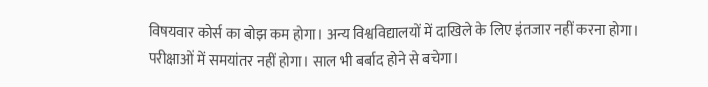विषयवार कोर्स का बोझ कम होगा। अन्य विश्वविद्यालयों में दाखिले के लिए इंतजार नहीं करना होगा। परीक्षाओं में समयांतर नहीं होगा। साल भी बर्बाद होने से बचेगा।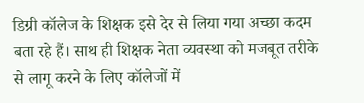डिग्री कॉलेज के शिक्षक इसे देर से लिया गया अच्छा कदम बता रहे हैं। साथ ही शिक्षक नेता व्यवस्था को मजबूत तरीके से लागू करने के लिए कॉलेजों में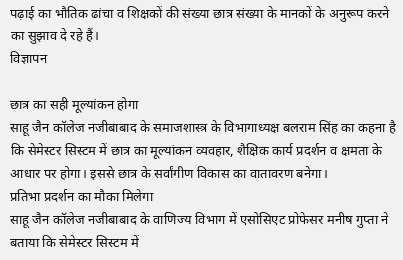पढ़ाई का भौतिक ढांचा व शिक्षकों की संख्या छात्र संख्या के मानकों के अनुरूप करने का सुझाव दे रहे हैं।
विज्ञापन

छात्र का सही मूल्यांकन होगा
साहू जैन कॉलेज नजीबाबाद के समाजशास्त्र के विभागाध्यक्ष बलराम सिंह का कहना है कि सेमेस्टर सिस्टम में छात्र का मूल्यांकन व्यवहार, शैक्षिक कार्य प्रदर्शन व क्षमता के आधार पर होगा। इससे छात्र के सर्वांगीण विकास का वातावरण बनेगा।
प्रतिभा प्रदर्शन का मौका मिलेगा
साहू जैन कॉलेज नजीबाबाद के वाणिज्य विभाग में एसोसिएट प्रोफेसर मनीष गुप्ता ने बताया कि सेमेस्टर सिस्टम में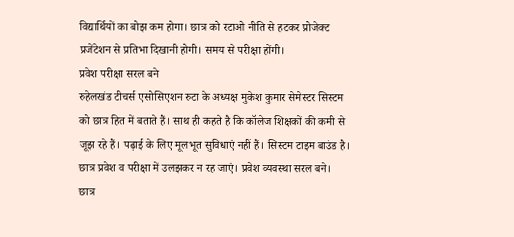विद्यार्थियों का बोझ कम होगा। छात्र को रटाओ नीति से हटकर प्रोजेक्ट प्रजेंटेशन से प्रतिभा दिखानी होगी। समय से परीक्षा होंगी।
प्रवेश परीक्षा सरल बने
रुहेलखंड टीचर्स एसोसिएशन रुटा के अध्यक्ष मुकेश कुमार सेमेस्टर सिस्टम को छात्र हित में बताते हैं। साथ ही कहते है कि कॉलेज शिक्षकों की कमी से जूझ रहे हैं। पढ़ाई के लिए मूलभूत सुविधाएं नहीं हैं। सिस्टम टाइम बाउंड है। छात्र प्रवेश व परीक्षा में उलझकर न रह जाएं। प्रवेश व्यवस्था सरल बने।
छात्र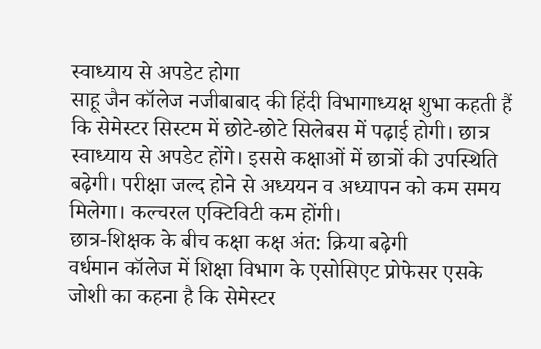स्वाध्याय से अपडेट होगा
साहू जैन कॉलेज नजीबाबाद की हिंदी विभागाध्यक्ष शुभा कहती हैं कि सेमेस्टर सिस्टम में छोटे-छोटे सिलेबस में पढ़ाई होगी। छात्र स्वाध्याय से अपडेट होंगे। इससे कक्षाओं में छात्रों की उपस्थिति बढ़ेगी। परीक्षा जल्द होने से अध्ययन व अध्यापन को कम समय मिलेगा। कल्चरल एक्टिविटी कम होंगी।
छात्र-शिक्षक के बीच कक्षा कक्ष अंत: क्रिया बढ़ेगी
वर्धमान कॉलेज में शिक्षा विभाग के एसोसिएट प्रोफेसर एसके जोशी का कहना है कि सेमेस्टर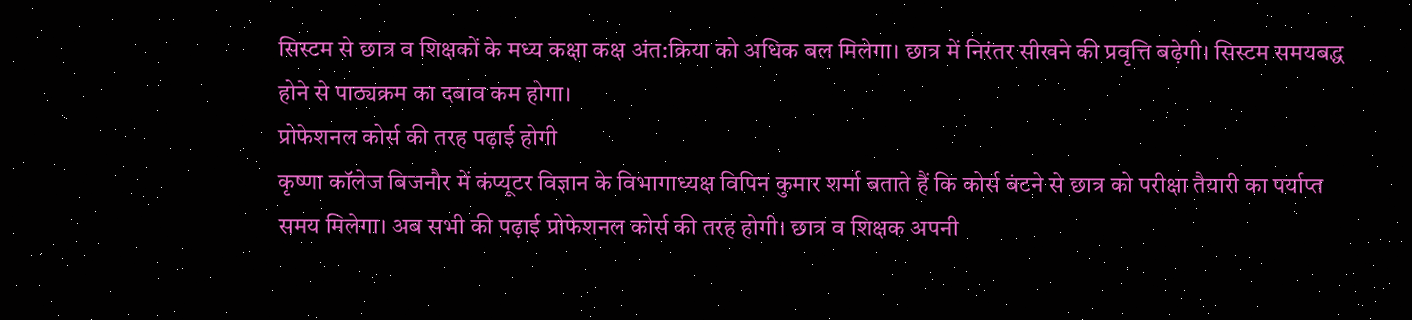सिस्टम से छात्र व शिक्षकों के मध्य कक्षा कक्ष अंत:क्रिया को अधिक बल मिलेगा। छात्र में निरंतर सीखने की प्रवृत्ति बढ़ेगी। सिस्टम समयबद्ध होने से पाठ्यक्रम का दबाव कम होगा।
प्रोफेशनल कोर्स की तरह पढ़ाई होगी
कृष्णा कॉलेज बिजनौर में कंप्यूटर विज्ञान के विभागाध्यक्ष विपिन कुमार शर्मा बताते हैं कि कोर्स बंटने से छात्र को परीक्षा तैयारी का पर्याप्त समय मिलेगा। अब सभी की पढ़ाई प्रोफेशनल कोर्स की तरह होगी। छात्र व शिक्षक अपनी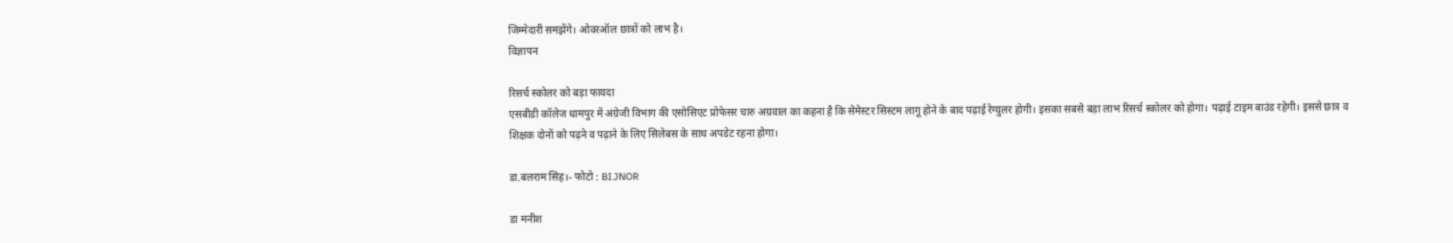जिम्मेदारी समझेंगे। ओवरऑल छात्रों को लाभ है।
विज्ञापन

रिसर्च स्कोलर को बड़ा फायदा
एसबीडी कॉलेज धामपुर में अंग्रेजी विभाग की एसोसिएट प्रोफेसर चारु अग्रवाल का कहना है कि सेमेस्टर सिस्टम लागू होने के बाद पढ़ाई रेग्युलर होगी। इसका सबसे बड़ा लाभ रिसर्च स्कोलर को होगा। पढ़ाई टाइम बाउंड रहेगी। इससे छात्र व शिक्षक दोनों को पढ़ने व पढ़ाने के लिए सिलेबस के साथ अपडेट रहना होगा।

डा.बलराम सिंह।- फोटो : BIJNOR

डा मनीश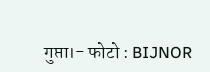गुप्ता।- फोटो : BIJNOR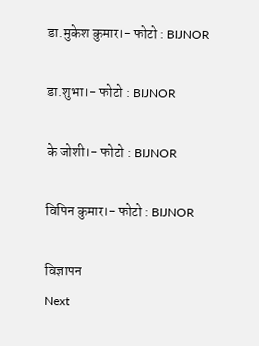डा.मुकेश कुमार।- फोटो : BIJNOR

डा.शुभा।- फोटो : BIJNOR

के जोशी।- फोटो : BIJNOR

विपिन कुमार।- फोटो : BIJNOR

विज्ञापन
Next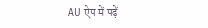AU ऐप में पढ़ें